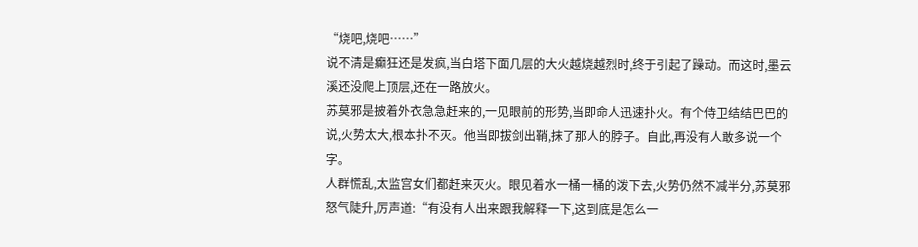“烧吧,烧吧……”
说不清是癫狂还是发疯,当白塔下面几层的大火越烧越烈时,终于引起了躁动。而这时,墨云溪还没爬上顶层,还在一路放火。
苏莫邪是披着外衣急急赶来的,一见眼前的形势,当即命人迅速扑火。有个侍卫结结巴巴的说,火势太大,根本扑不灭。他当即拔剑出鞘,抹了那人的脖子。自此,再没有人敢多说一个字。
人群慌乱,太监宫女们都赶来灭火。眼见着水一桶一桶的泼下去,火势仍然不减半分,苏莫邪怒气陡升,厉声道:“有没有人出来跟我解释一下,这到底是怎么一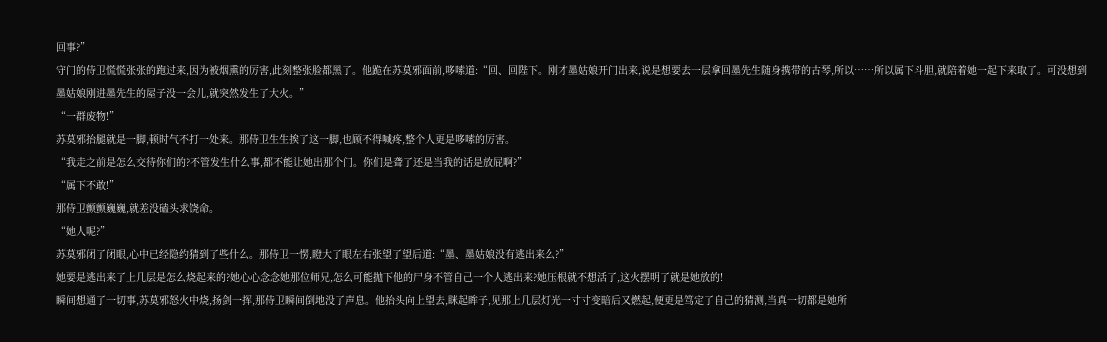回事?”
守门的侍卫慌慌张张的跑过来,因为被烟熏的厉害,此刻整张脸都黑了。他跪在苏莫邪面前,哆嗦道:“回、回陛下。刚才墨姑娘开门出来,说是想要去一层拿回墨先生随身携带的古琴,所以……所以属下斗胆,就陪着她一起下来取了。可没想到墨姑娘刚进墨先生的屋子没一会儿,就突然发生了大火。”
“一群废物!”
苏莫邪抬腿就是一脚,顿时气不打一处来。那侍卫生生挨了这一脚,也顾不得喊疼,整个人更是哆嗦的厉害。
“我走之前是怎么交待你们的?不管发生什么事,都不能让她出那个门。你们是聋了还是当我的话是放屁啊?”
“属下不敢!”
那侍卫颤颤巍巍,就差没磕头求饶命。
“她人呢?”
苏莫邪闭了闭眼,心中已经隐约猜到了些什么。那侍卫一愣,瞪大了眼左右张望了望后道:“墨、墨姑娘没有逃出来么?”
她要是逃出来了上几层是怎么烧起来的?她心心念念她那位师兄,怎么可能抛下他的尸身不管自己一个人逃出来?她压根就不想活了,这火摆明了就是她放的!
瞬间想通了一切事,苏莫邪怒火中烧,扬剑一挥,那侍卫瞬间倒地没了声息。他抬头向上望去,眯起眸子,见那上几层灯光一寸寸变暗后又燃起,便更是笃定了自己的猜测,当真一切都是她所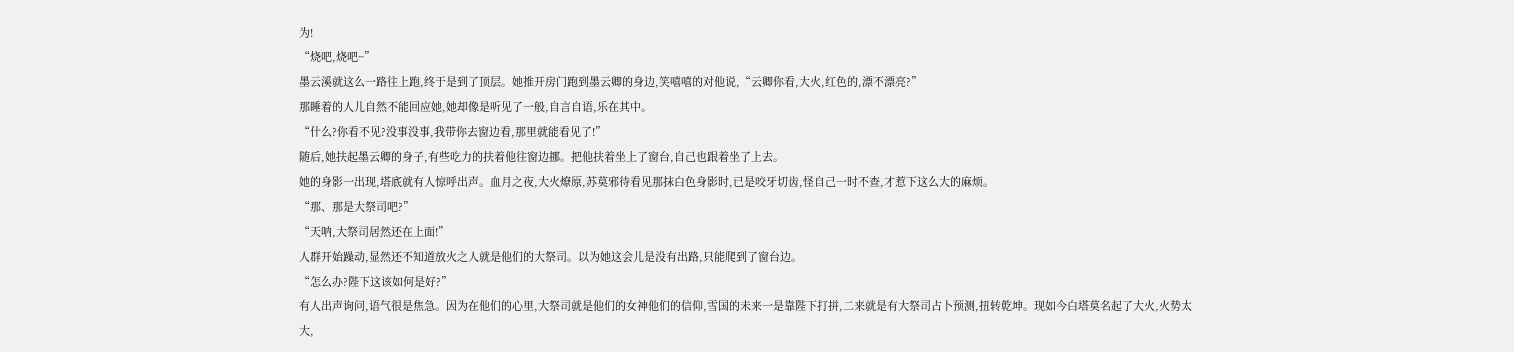为!
“烧吧,烧吧~”
墨云溪就这么一路往上跑,终于是到了顶层。她推开房门跑到墨云卿的身边,笑嘻嘻的对他说,“云卿你看,大火,红色的,漂不漂亮?”
那睡着的人儿自然不能回应她,她却像是听见了一般,自言自语,乐在其中。
“什么?你看不见?没事没事,我带你去窗边看,那里就能看见了!”
随后,她扶起墨云卿的身子,有些吃力的扶着他往窗边挪。把他扶着坐上了窗台,自己也跟着坐了上去。
她的身影一出现,塔底就有人惊呼出声。血月之夜,大火燎原,苏莫邪待看见那抹白色身影时,已是咬牙切齿,怪自己一时不查,才惹下这么大的麻烦。
“那、那是大祭司吧?”
“天呐,大祭司居然还在上面!”
人群开始躁动,显然还不知道放火之人就是他们的大祭司。以为她这会儿是没有出路,只能爬到了窗台边。
“怎么办?陛下这该如何是好?”
有人出声询问,语气很是焦急。因为在他们的心里,大祭司就是他们的女神他们的信仰,雪国的未来一是靠陛下打拼,二来就是有大祭司占卜预测,扭转乾坤。现如今白塔莫名起了大火,火势太大,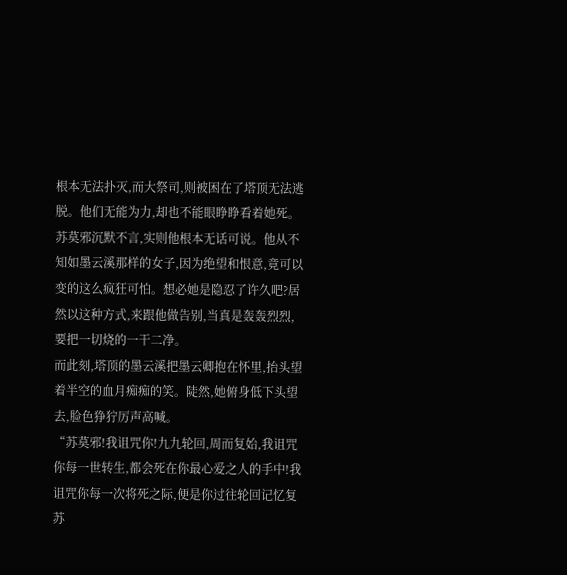根本无法扑灭,而大祭司,则被困在了塔顶无法逃脱。他们无能为力,却也不能眼睁睁看着她死。
苏莫邪沉默不言,实则他根本无话可说。他从不知如墨云溪那样的女子,因为绝望和恨意,竟可以变的这么疯狂可怕。想必她是隐忍了许久吧?居然以这种方式,来跟他做告别,当真是轰轰烈烈,要把一切烧的一干二净。
而此刻,塔顶的墨云溪把墨云卿抱在怀里,抬头望着半空的血月痴痴的笑。陡然,她俯身低下头望去,脸色狰狞厉声高喊。
“苏莫邪!我诅咒你!九九轮回,周而复始,我诅咒你每一世转生,都会死在你最心爱之人的手中!我诅咒你每一次将死之际,便是你过往轮回记忆复苏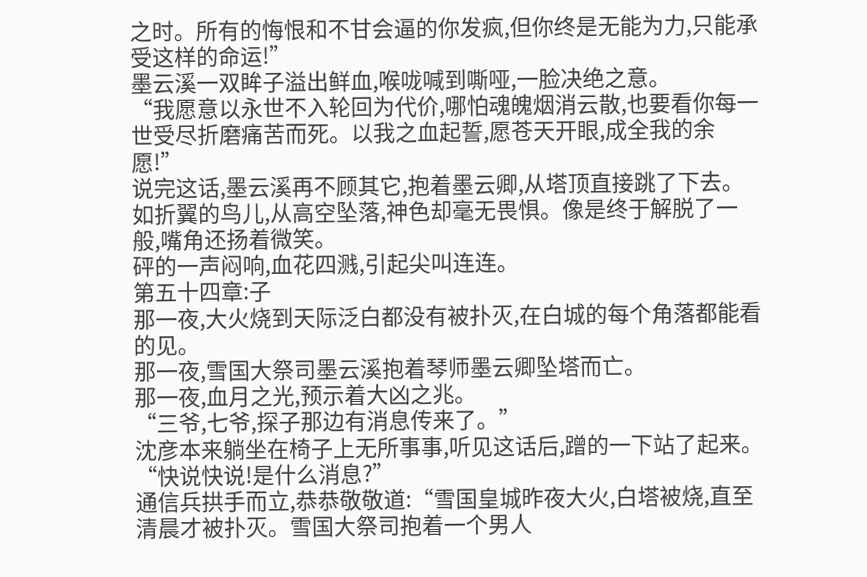之时。所有的悔恨和不甘会逼的你发疯,但你终是无能为力,只能承受这样的命运!”
墨云溪一双眸子溢出鲜血,喉咙喊到嘶哑,一脸决绝之意。
“我愿意以永世不入轮回为代价,哪怕魂魄烟消云散,也要看你每一世受尽折磨痛苦而死。以我之血起誓,愿苍天开眼,成全我的余愿!”
说完这话,墨云溪再不顾其它,抱着墨云卿,从塔顶直接跳了下去。如折翼的鸟儿,从高空坠落,神色却毫无畏惧。像是终于解脱了一般,嘴角还扬着微笑。
砰的一声闷响,血花四溅,引起尖叫连连。
第五十四章:子
那一夜,大火烧到天际泛白都没有被扑灭,在白城的每个角落都能看的见。
那一夜,雪国大祭司墨云溪抱着琴师墨云卿坠塔而亡。
那一夜,血月之光,预示着大凶之兆。
“三爷,七爷,探子那边有消息传来了。”
沈彦本来躺坐在椅子上无所事事,听见这话后,蹭的一下站了起来。
“快说快说!是什么消息?”
通信兵拱手而立,恭恭敬敬道:“雪国皇城昨夜大火,白塔被烧,直至清晨才被扑灭。雪国大祭司抱着一个男人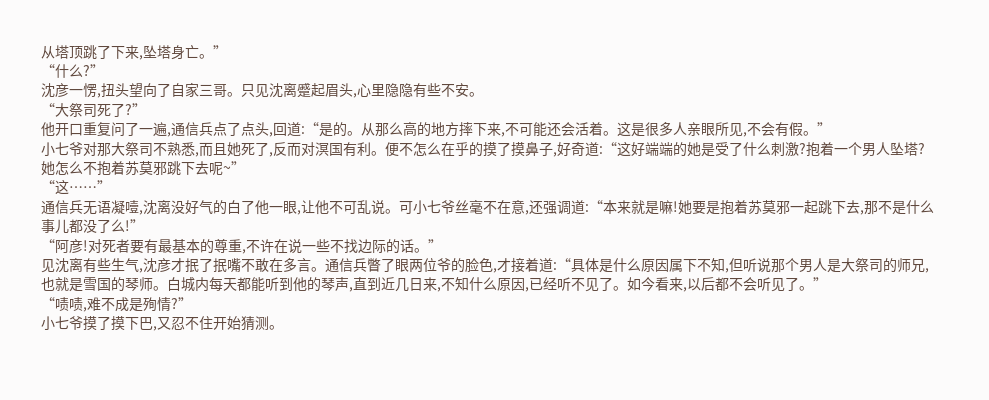从塔顶跳了下来,坠塔身亡。”
“什么?”
沈彦一愣,扭头望向了自家三哥。只见沈离蹙起眉头,心里隐隐有些不安。
“大祭司死了?”
他开口重复问了一遍,通信兵点了点头,回道:“是的。从那么高的地方摔下来,不可能还会活着。这是很多人亲眼所见,不会有假。”
小七爷对那大祭司不熟悉,而且她死了,反而对溟国有利。便不怎么在乎的摸了摸鼻子,好奇道:“这好端端的她是受了什么刺激?抱着一个男人坠塔?她怎么不抱着苏莫邪跳下去呢~”
“这……”
通信兵无语凝噎,沈离没好气的白了他一眼,让他不可乱说。可小七爷丝毫不在意,还强调道:“本来就是嘛!她要是抱着苏莫邪一起跳下去,那不是什么事儿都没了么!”
“阿彦!对死者要有最基本的尊重,不许在说一些不找边际的话。”
见沈离有些生气,沈彦才抿了抿嘴不敢在多言。通信兵瞥了眼两位爷的脸色,才接着道:“具体是什么原因属下不知,但听说那个男人是大祭司的师兄,也就是雪国的琴师。白城内每天都能听到他的琴声,直到近几日来,不知什么原因,已经听不见了。如今看来,以后都不会听见了。”
“啧啧,难不成是殉情?”
小七爷摸了摸下巴,又忍不住开始猜测。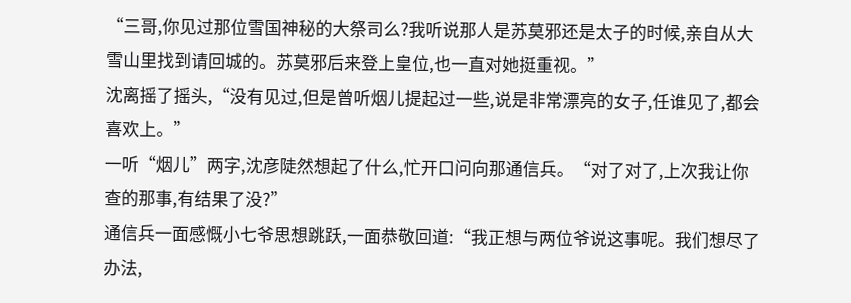“三哥,你见过那位雪国神秘的大祭司么?我听说那人是苏莫邪还是太子的时候,亲自从大雪山里找到请回城的。苏莫邪后来登上皇位,也一直对她挺重视。”
沈离摇了摇头,“没有见过,但是曾听烟儿提起过一些,说是非常漂亮的女子,任谁见了,都会喜欢上。”
一听“烟儿”两字,沈彦陡然想起了什么,忙开口问向那通信兵。“对了对了,上次我让你查的那事,有结果了没?”
通信兵一面感慨小七爷思想跳跃,一面恭敬回道:“我正想与两位爷说这事呢。我们想尽了办法,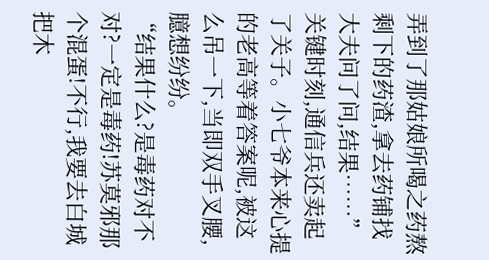弄到了那姑娘所喝之药熬剩下的药渣,拿去药铺找大夫问了问,结果……”
关键时刻,通信兵还卖起了关子。小七爷本来心提的老高等着答案呢,被这么吊一下,当即双手叉腰,臆想纷纷。
“结果什么?是毒药对不对?一定是毒药!苏莫邪那个混蛋!不行,我要去白城把木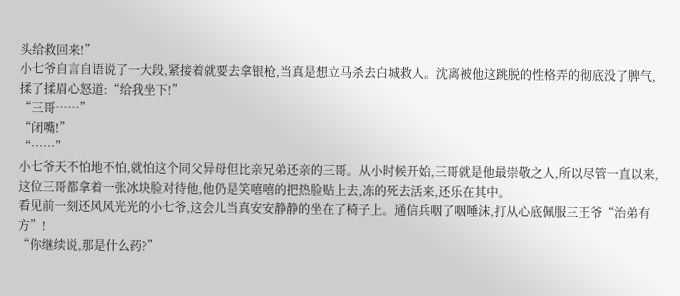头给救回来!”
小七爷自言自语说了一大段,紧接着就要去拿银枪,当真是想立马杀去白城救人。沈离被他这跳脱的性格弄的彻底没了脾气,揉了揉眉心怒道:“给我坐下!”
“三哥……”
“闭嘴!”
“……”
小七爷天不怕地不怕,就怕这个同父异母但比亲兄弟还亲的三哥。从小时候开始,三哥就是他最崇敬之人,所以尽管一直以来,这位三哥都拿着一张冰块脸对待他,他仍是笑嘻嘻的把热脸贴上去,冻的死去活来,还乐在其中。
看见前一刻还风风光光的小七爷,这会儿当真安安静静的坐在了椅子上。通信兵咽了咽唾沫,打从心底佩服三王爷“治弟有方”!
“你继续说,那是什么药?”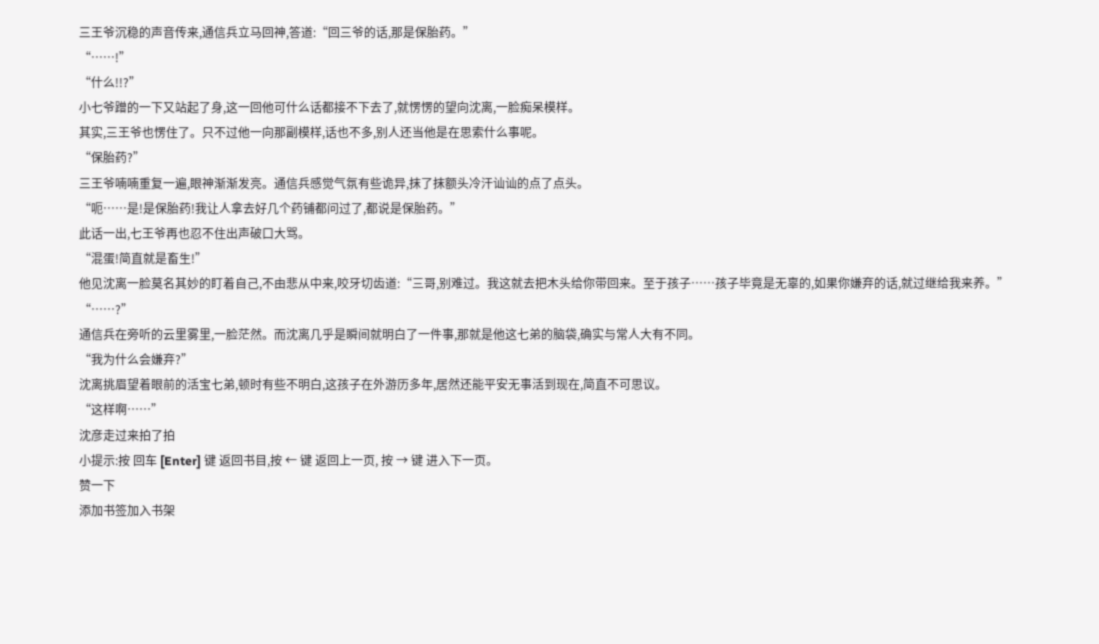三王爷沉稳的声音传来,通信兵立马回神,答道:“回三爷的话,那是保胎药。”
“……!”
“什么!!?”
小七爷蹭的一下又站起了身,这一回他可什么话都接不下去了,就愣愣的望向沈离,一脸痴呆模样。
其实,三王爷也愣住了。只不过他一向那副模样,话也不多,别人还当他是在思索什么事呢。
“保胎药?”
三王爷喃喃重复一遍,眼神渐渐发亮。通信兵感觉气氛有些诡异,抹了抹额头冷汗讪讪的点了点头。
“呃……是!是保胎药!我让人拿去好几个药铺都问过了,都说是保胎药。”
此话一出,七王爷再也忍不住出声破口大骂。
“混蛋!简直就是畜生!”
他见沈离一脸莫名其妙的盯着自己,不由悲从中来,咬牙切齿道:“三哥,别难过。我这就去把木头给你带回来。至于孩子……孩子毕竟是无辜的,如果你嫌弃的话,就过继给我来养。”
“……?”
通信兵在旁听的云里雾里,一脸茫然。而沈离几乎是瞬间就明白了一件事,那就是他这七弟的脑袋,确实与常人大有不同。
“我为什么会嫌弃?”
沈离挑眉望着眼前的活宝七弟,顿时有些不明白,这孩子在外游历多年,居然还能平安无事活到现在,简直不可思议。
“这样啊……”
沈彦走过来拍了拍
小提示:按 回车 [Enter] 键 返回书目,按 ← 键 返回上一页, 按 → 键 进入下一页。
赞一下
添加书签加入书架